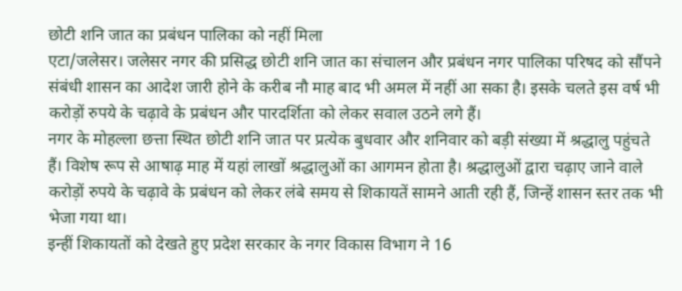छोटी शनि जात का प्रबंधन पालिका को नहीं मिला
एटा/जलेसर। जलेसर नगर की प्रसिद्ध छोटी शनि जात का संचालन और प्रबंधन नगर पालिका परिषद को सौंपने संबंधी शासन का आदेश जारी होने के करीब नौ माह बाद भी अमल में नहीं आ सका है। इसके चलते इस वर्ष भी करोड़ों रुपये के चढ़ावे के प्रबंधन और पारदर्शिता को लेकर सवाल उठने लगे हैं।
नगर के मोहल्ला छत्ता स्थित छोटी शनि जात पर प्रत्येक बुधवार और शनिवार को बड़ी संख्या में श्रद्धालु पहुंचते हैं। विशेष रूप से आषाढ़ माह में यहां लाखों श्रद्धालुओं का आगमन होता है। श्रद्धालुओं द्वारा चढ़ाए जाने वाले करोड़ों रुपये के चढ़ावे के प्रबंधन को लेकर लंबे समय से शिकायतें सामने आती रही हैं, जिन्हें शासन स्तर तक भी भेजा गया था।
इन्हीं शिकायतों को देखते हुए प्रदेश सरकार के नगर विकास विभाग ने 16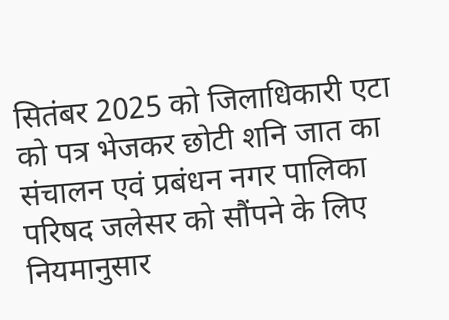सितंबर 2025 को जिलाधिकारी एटा को पत्र भेजकर छोटी शनि जात का संचालन एवं प्रबंधन नगर पालिका परिषद जलेसर को सौंपने के लिए नियमानुसार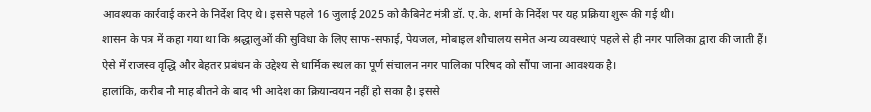आवश्यक कार्रवाई करने के निर्देश दिए थे। इससे पहले 16 जुलाई 2025 को कैबिनेट मंत्री डॉ. ए.के. शर्मा के निर्देश पर यह प्रक्रिया शुरू की गई थी।
शासन के पत्र में कहा गया था कि श्रद्धालुओं की सुविधा के लिए साफ-सफाई, पेयजल, मोबाइल शौचालय समेत अन्य व्यवस्थाएं पहले से ही नगर पालिका द्वारा की जाती हैं। ऐसे में राजस्व वृद्धि और बेहतर प्रबंधन के उद्देश्य से धार्मिक स्थल का पूर्ण संचालन नगर पालिका परिषद को सौंपा जाना आवश्यक है।
हालांकि, करीब नौ माह बीतने के बाद भी आदेश का क्रियान्वयन नहीं हो सका है। इससे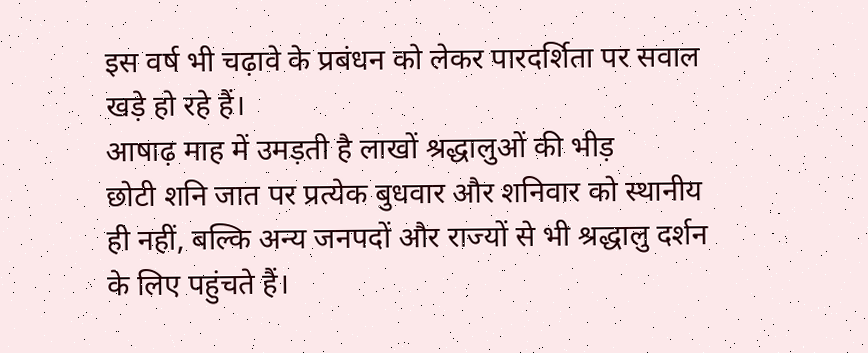इस वर्ष भी चढ़ावे के प्रबंधन को लेकर पारदर्शिता पर सवाल खड़े हो रहे हैं।
आषाढ़ माह में उमड़ती है लाखों श्रद्धालुओं की भीड़
छोटी शनि जात पर प्रत्येक बुधवार और शनिवार को स्थानीय ही नहीं, बल्कि अन्य जनपदों और राज्यों से भी श्रद्धालु दर्शन के लिए पहुंचते हैं।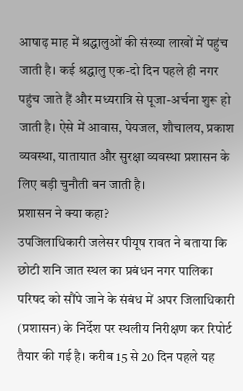आषाढ़ माह में श्रद्धालुओं की संख्या लाखों में पहुंच जाती है। कई श्रद्धालु एक-दो दिन पहले ही नगर पहुंच जाते हैं और मध्यरात्रि से पूजा-अर्चना शुरू हो जाती है। ऐसे में आवास, पेयजल, शौचालय, प्रकाश व्यवस्था, यातायात और सुरक्षा व्यवस्था प्रशासन के लिए बड़ी चुनौती बन जाती है।
प्रशासन ने क्या कहा?
उपजिलाधिकारी जलेसर पीयूष रावत ने बताया कि छोटी शनि जात स्थल का प्रबंधन नगर पालिका परिषद को सौंपे जाने के संबंध में अपर जिलाधिकारी (प्रशासन) के निर्देश पर स्थलीय निरीक्षण कर रिपोर्ट तैयार की गई है। करीब 15 से 20 दिन पहले यह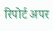रिपोर्ट अपर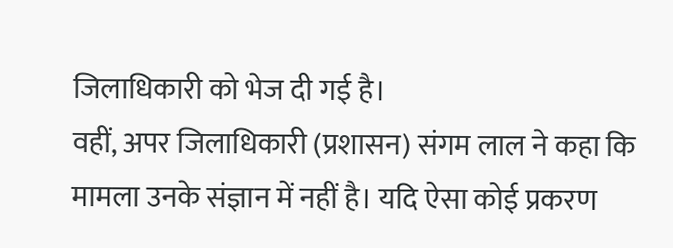जिलाधिकारी को भेज दी गई है।
वहीं, अपर जिलाधिकारी (प्रशासन) संगम लाल ने कहा कि मामला उनके संज्ञान में नहीं है। यदि ऐसा कोई प्रकरण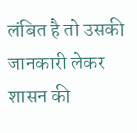लंबित है तो उसकी जानकारी लेकर शासन की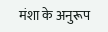मंशा के अनुरूप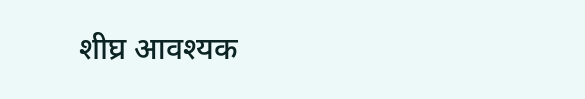शीघ्र आवश्यक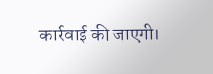कार्रवाई की जाएगी।